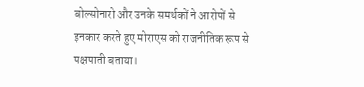बोल्सोनारो और उनके समर्थकों ने आरोपों से इनकार करते हुए मोराएस को राजनीतिक रूप से पक्षपाती बताया।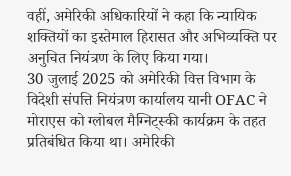वहीं, अमेरिकी अधिकारियों ने कहा कि न्यायिक शक्तियों का इस्तेमाल हिरासत और अभिव्यक्ति पर अनुचित नियंत्रण के लिए किया गया।
30 जुलाई 2025 को अमेरिकी वित्त विभाग के विदेशी संपत्ति नियंत्रण कार्यालय यानी OFAC ने मोराएस को ग्लोबल मैग्निट्स्की कार्यक्रम के तहत प्रतिबंधित किया था। अमेरिकी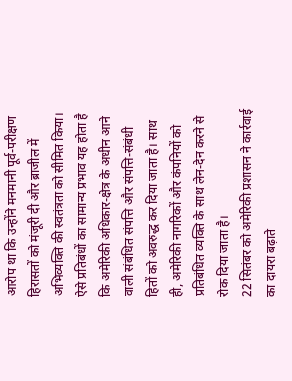आरोप था कि उन्होंने मनमानी पूर्व-परीक्षण हिरासतों को मंजूरी दी और ब्राजील में अभिव्यक्ति की स्वतंत्रता को सीमित किया।
ऐसे प्रतिबंधों का सामान्य प्रभाव यह होता है कि अमेरिकी अधिकार-क्षेत्र के अधीन आने वाली संबंधित संपत्ति और संपत्ति-संबंधी हितों को अवरुद्ध कर दिया जाता है। साथ ही, अमेरिकी नागरिकों और कंपनियों को प्रतिबंधित व्यक्ति के साथ लेन-देन करने से रोक दिया जाता है।
22 सितंबर को अमेरिकी प्रशासन ने कार्रवाई का दायरा बढ़ाते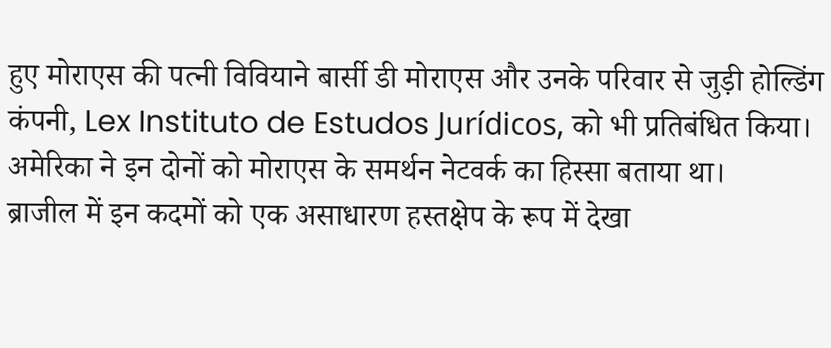हुए मोराएस की पत्नी विवियाने बार्सी डी मोराएस और उनके परिवार से जुड़ी होल्डिंग कंपनी, Lex Instituto de Estudos Jurídicos, को भी प्रतिबंधित किया। अमेरिका ने इन दोनों को मोराएस के समर्थन नेटवर्क का हिस्सा बताया था।
ब्राजील में इन कदमों को एक असाधारण हस्तक्षेप के रूप में देखा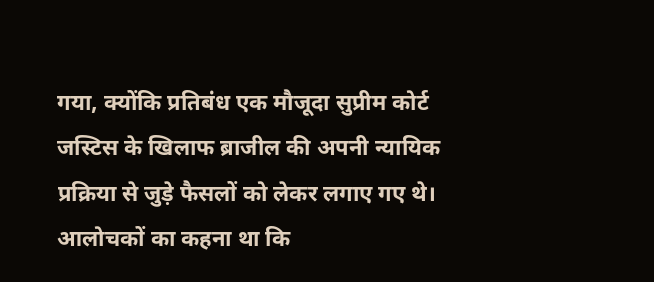गया, क्योंकि प्रतिबंध एक मौजूदा सुप्रीम कोर्ट जस्टिस के खिलाफ ब्राजील की अपनी न्यायिक प्रक्रिया से जुड़े फैसलों को लेकर लगाए गए थे। आलोचकों का कहना था कि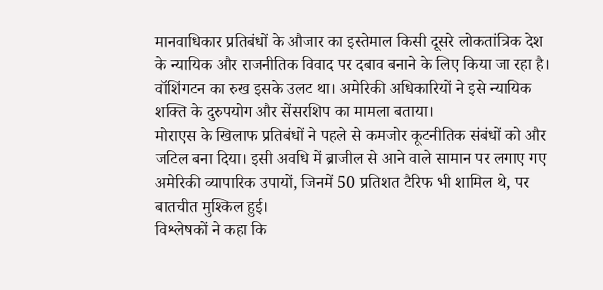मानवाधिकार प्रतिबंधों के औजार का इस्तेमाल किसी दूसरे लोकतांत्रिक देश के न्यायिक और राजनीतिक विवाद पर दबाव बनाने के लिए किया जा रहा है।
वॉशिंगटन का रुख इसके उलट था। अमेरिकी अधिकारियों ने इसे न्यायिक शक्ति के दुरुपयोग और सेंसरशिप का मामला बताया।
मोराएस के खिलाफ प्रतिबंधों ने पहले से कमजोर कूटनीतिक संबंधों को और जटिल बना दिया। इसी अवधि में ब्राजील से आने वाले सामान पर लगाए गए अमेरिकी व्यापारिक उपायों, जिनमें 50 प्रतिशत टैरिफ भी शामिल थे, पर बातचीत मुश्किल हुई।
विश्लेषकों ने कहा कि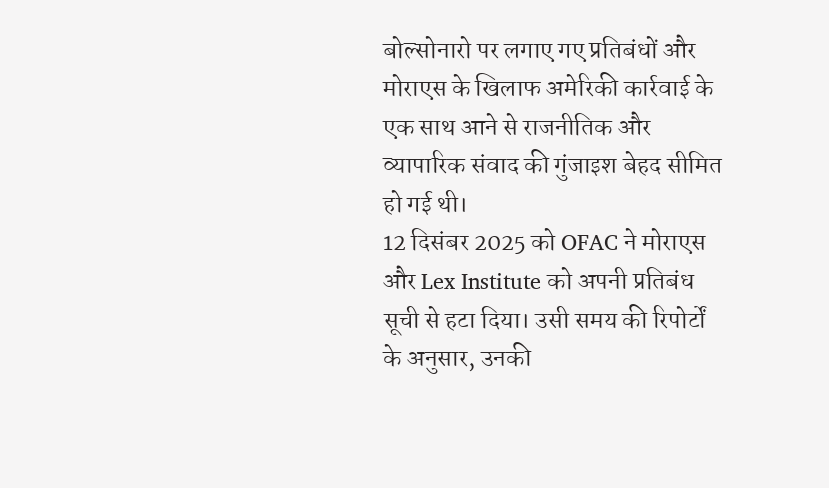बोल्सोनारो पर लगाए गए प्रतिबंधों और मोराएस के खिलाफ अमेरिकी कार्रवाई के एक साथ आने से राजनीतिक और व्यापारिक संवाद की गुंजाइश बेहद सीमित हो गई थी।
12 दिसंबर 2025 को OFAC ने मोराएस और Lex Institute को अपनी प्रतिबंध सूची से हटा दिया। उसी समय की रिपोर्टों के अनुसार, उनकी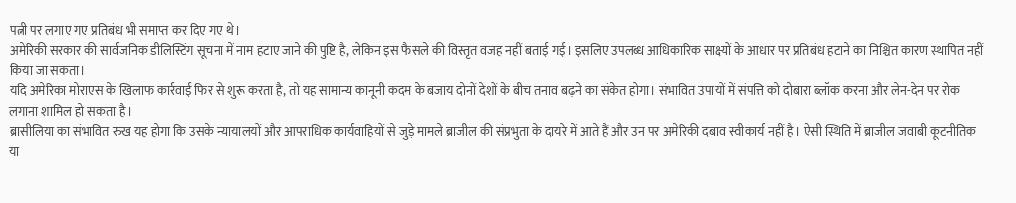पत्नी पर लगाए गए प्रतिबंध भी समाप्त कर दिए गए थे।
अमेरिकी सरकार की सार्वजनिक डीलिस्टिंग सूचना में नाम हटाए जाने की पुष्टि है, लेकिन इस फैसले की विस्तृत वजह नहीं बताई गई। इसलिए उपलब्ध आधिकारिक साक्ष्यों के आधार पर प्रतिबंध हटाने का निश्चित कारण स्थापित नहीं किया जा सकता।
यदि अमेरिका मोराएस के खिलाफ कार्रवाई फिर से शुरू करता है, तो यह सामान्य कानूनी कदम के बजाय दोनों देशों के बीच तनाव बढ़ने का संकेत होगा। संभावित उपायों में संपत्ति को दोबारा ब्लॉक करना और लेन-देन पर रोक लगाना शामिल हो सकता है।
ब्रासीलिया का संभावित रुख यह होगा कि उसके न्यायालयों और आपराधिक कार्यवाहियों से जुड़े मामले ब्राजील की संप्रभुता के दायरे में आते हैं और उन पर अमेरिकी दबाव स्वीकार्य नहीं है। ऐसी स्थिति में ब्राजील जवाबी कूटनीतिक या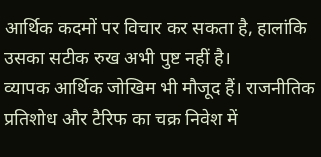आर्थिक कदमों पर विचार कर सकता है, हालांकि उसका सटीक रुख अभी पुष्ट नहीं है।
व्यापक आर्थिक जोखिम भी मौजूद हैं। राजनीतिक प्रतिशोध और टैरिफ का चक्र निवेश में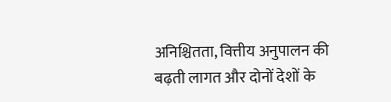अनिश्चितता, वित्तीय अनुपालन की बढ़ती लागत और दोनों देशों के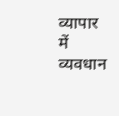व्यापार में व्यवधान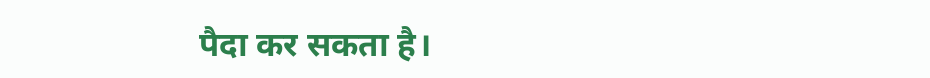पैदा कर सकता है।